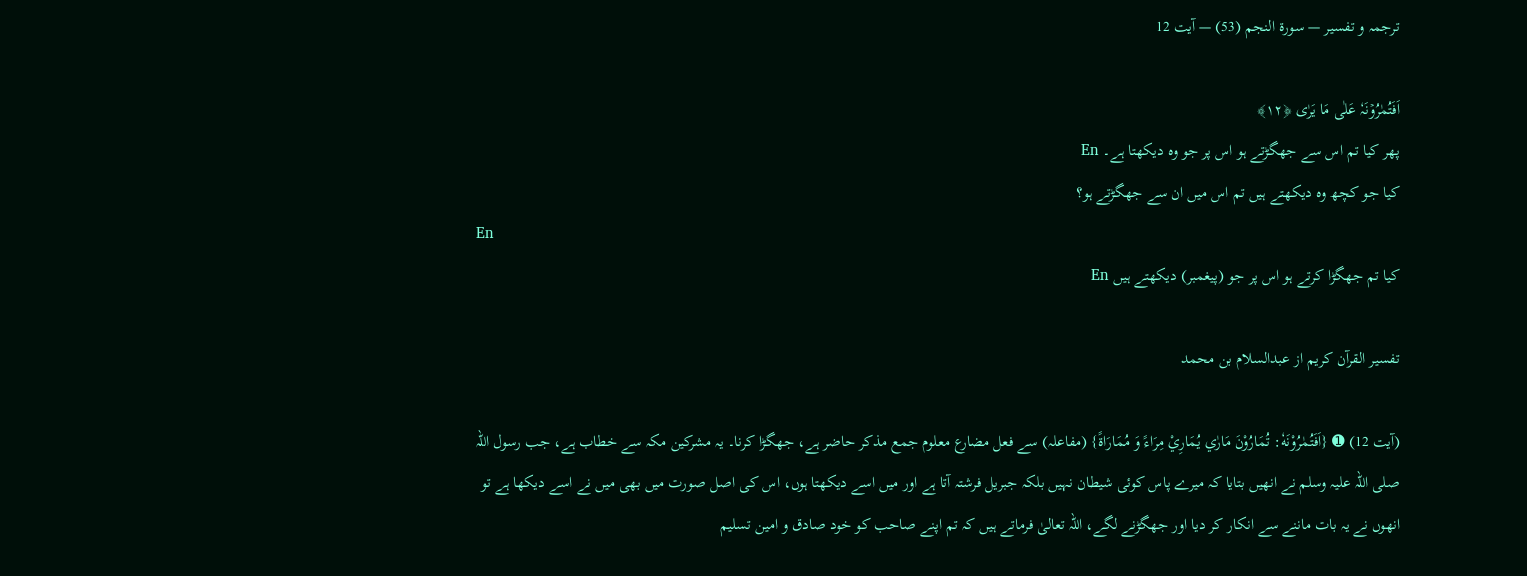ترجمہ و تفسیر — سورۃ النجم (53) — آیت 12

اَفَتُمٰرُوۡنَہٗ عَلٰی مَا یَرٰی ﴿۱۲﴾
پھر کیا تم اس سے جھگڑتے ہو اس پر جو وہ دیکھتا ہے۔ En
کیا جو کچھ وہ دیکھتے ہیں تم اس میں ان سے جھگڑتے ہو؟
En
کیا تم جھگڑا کرتے ہو اس پر جو (پیغمبر) دیکھتے ہیں En

تفسیر القرآن کریم از عبدالسلام بن محمد

(آیت 12) ➊ {اَفَتُمٰرُوْنَهٗ: تُمَارُوْنَ مَارٰي يُمَارِيْ مِرَاءً وَ مُمَارَاةً} (مفاعلہ) سے فعل مضارع معلوم جمع مذکر حاضر ہے، جھگڑا کرنا۔ یہ مشرکین مکہ سے خطاب ہے، جب رسول اللہ صلی اللہ علیہ وسلم نے انھیں بتایا کہ میرے پاس کوئی شیطان نہیں بلکہ جبریل فرشتہ آتا ہے اور میں اسے دیکھتا ہوں، اس کی اصل صورت میں بھی میں نے اسے دیکھا ہے تو انھوں نے یہ بات ماننے سے انکار کر دیا اور جھگڑنے لگے، اللہ تعالیٰ فرماتے ہیں کہ تم اپنے صاحب کو خود صادق و امین تسلیم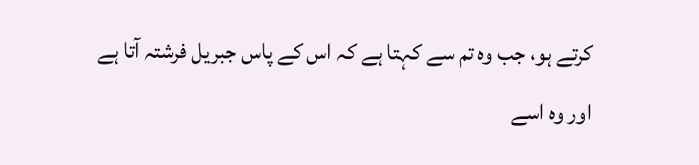کرتے ہو، جب وہ تم سے کہتا ہے کہ اس کے پاس جبریل فرشتہ آتا ہے اور وہ اسے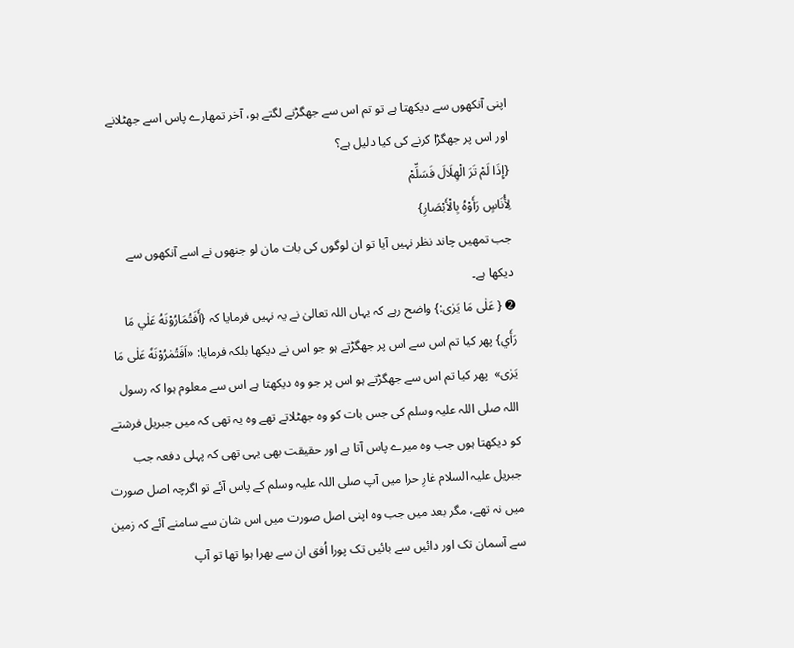اپنی آنکھوں سے دیکھتا ہے تو تم اس سے جھگڑنے لگتے ہو، آخر تمھارے پاس اسے جھٹلانے اور اس پر جھگڑا کرنے کی کیا دلیل ہے؟
{إِذَا لَمْ تَرَ الْهِلَالَ فَسَلِّمْ
لِأُنَاسٍ رَأَوْهُ بِالْأَبْصَارِ}
جب تمھیں چاند نظر نہیں آیا تو ان لوگوں کی بات مان لو جنھوں نے اسے آنکھوں سے دیکھا ہے۔
➋ { عَلٰى مَا يَرٰى:} واضح رہے کہ یہاں اللہ تعالیٰ نے یہ نہیں فرمایا کہ {أَفَتُمَارُوْنَهُ عَلٰي مَا رَأَي} پھر کیا تم اس سے اس پر جھگڑتے ہو جو اس نے دیکھا بلکہ فرمایا: «اَفَتُمٰرُوْنَهٗ عَلٰى مَا يَرٰى»  پھر کیا تم اس سے جھگڑتے ہو اس پر جو وہ دیکھتا ہے اس سے معلوم ہوا کہ رسول اللہ صلی اللہ علیہ وسلم کی جس بات کو وہ جھٹلاتے تھے وہ یہ تھی کہ میں جبریل فرشتے کو دیکھتا ہوں جب وہ میرے پاس آتا ہے اور حقیقت بھی یہی تھی کہ پہلی دفعہ جب جبریل علیہ السلام غارِ حرا میں آپ صلی اللہ علیہ وسلم کے پاس آئے تو اگرچہ اصل صورت میں نہ تھے، مگر بعد میں جب وہ اپنی اصل صورت میں اس شان سے سامنے آئے کہ زمین سے آسمان تک اور دائیں سے بائیں تک پورا اُفق ان سے بھرا ہوا تھا تو آپ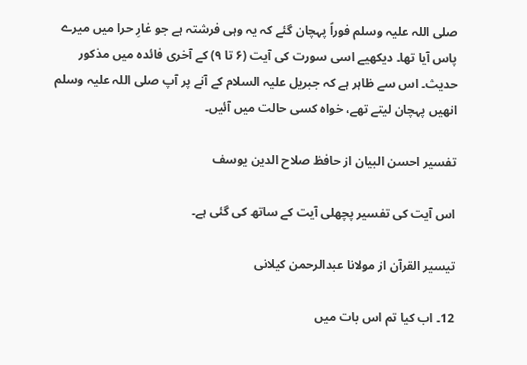صلی اللہ علیہ وسلم فوراً پہچان گئے کہ یہ وہی فرشتہ ہے جو غارِ حرا میں میرے پاس آیا تھا۔ دیکھیے اسی سورت کی آیت (۶ تا ۹) کے آخری فائدہ میں مذکور حدیث۔ اس سے ظاہر ہے کہ جبریل علیہ السلام کے آنے پر آپ صلی اللہ علیہ وسلم انھیں پہچان لیتے تھے، خواہ کسی حالت میں آئیں۔

تفسیر احسن البیان از حافظ صلاح الدین یوسف

اس آیت کی تفسیر پچھلی آیت کے ساتھ کی گئی ہے۔

تيسير القرآن از مولانا عبدالرحمن کیلانی

12۔ اب کیا تم اس بات میں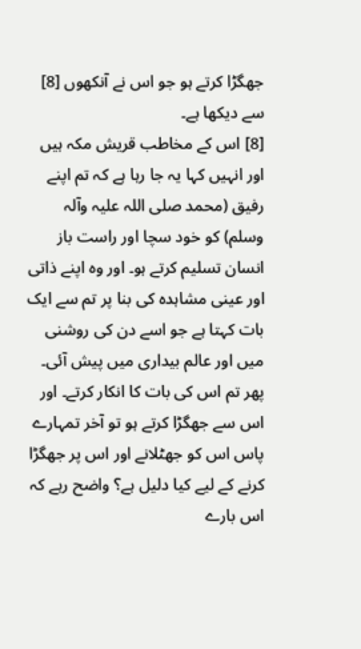جھگڑا کرتے ہو جو اس نے آنکھوں [8] سے دیکھا ہے۔
[8] اس کے مخاطب قریش مکہ ہیں اور انہیں کہا یہ جا رہا ہے کہ تم اپنے رفیق (محمد صلی اللہ علیہ وآلہ وسلم) کو خود سچا اور راست باز انسان تسلیم کرتے ہو۔ اور وہ اپنے ذاتی اور عینی مشاہدہ کی بنا پر تم سے ایک بات کہتا ہے جو اسے دن کی روشنی میں اور عالم بیداری میں پیش آئی۔ پھر تم اس کی بات کا انکار کرتے۔ اور اس سے جھگڑا کرتے ہو تو آخر تمہارے پاس اس کو جھٹلانے اور اس پر جھگڑا کرنے کے لیے کیا دلیل ہے؟ واضح رہے کہ اس بارے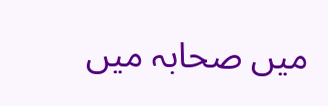میں صحابہ میں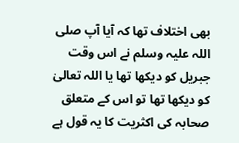بھی اختلاف تھا کہ آیا آپ صلی اللہ علیہ وسلم نے اس وقت جبریل کو دیکھا تھا یا اللہ تعالیٰ کو دیکھا تھا تو اس کے متعلق صحابہ کی اکثریت کا یہ قول ہے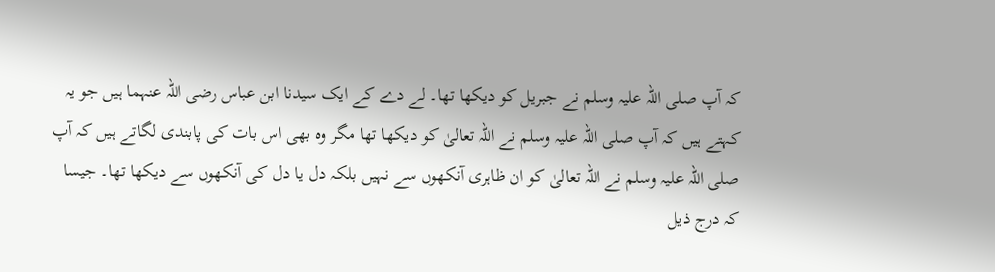کہ آپ صلی اللہ علیہ وسلم نے جبریل کو دیکھا تھا۔ لے دے کے ایک سیدنا ابن عباس رضی اللہ عنہما ہیں جو یہ کہتے ہیں کہ آپ صلی اللہ علیہ وسلم نے اللہ تعالیٰ کو دیکھا تھا مگر وہ بھی اس بات کی پابندی لگاتے ہیں کہ آپ صلی اللہ علیہ وسلم نے اللہ تعالیٰ کو ان ظاہری آنکھوں سے نہیں بلکہ دل یا دل کی آنکھوں سے دیکھا تھا۔ جیسا کہ درج ذیل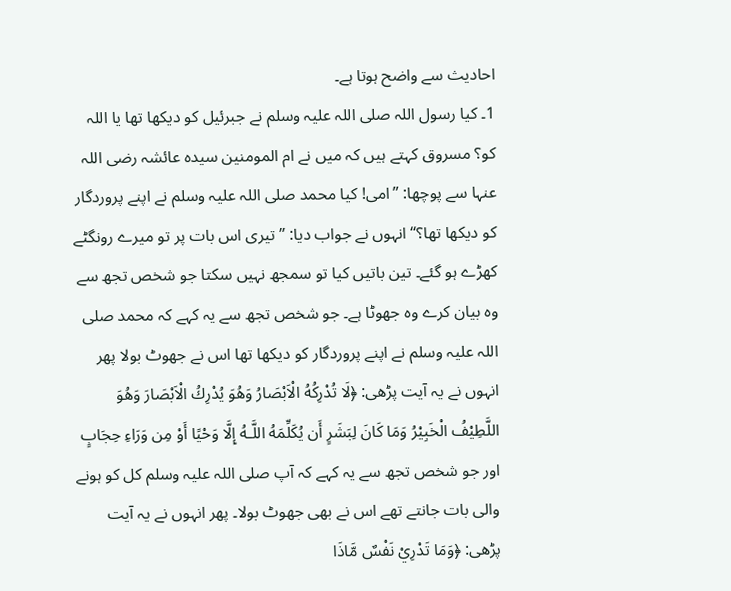احادیث سے واضح ہوتا ہے۔
1۔ کیا رسول اللہ صلی اللہ علیہ وسلم نے جبرئیل کو دیکھا تھا یا اللہ کو؟ مسروق کہتے ہیں کہ میں نے ام المومنین سیدہ عائشہ رضی اللہ عنہا سے پوچھا: ”امی! کیا محمد صلی اللہ علیہ وسلم نے اپنے پروردگار کو دیکھا تھا؟“ انہوں نے جواب دیا: ”تیری اس بات پر تو میرے رونگٹے کھڑے ہو گئے۔ تین باتیں کیا تو سمجھ نہیں سکتا جو شخص تجھ سے وہ بیان کرے وہ جھوٹا ہے۔ جو شخص تجھ سے یہ کہے کہ محمد صلی اللہ علیہ وسلم نے اپنے پروردگار کو دیکھا تھا اس نے جھوٹ بولا پھر انہوں نے یہ آیت پڑھی: ﴿لَا تُدْرِكُهُ الْاَبْصَارُ وَهُوَ يُدْرِكُ الْاَبْصَارَ وَهُوَ اللَّطِيْفُ الْخَبِيْرُ وَمَا كَانَ لِبَشَرٍ أَن يُكَلِّمَهُ اللَّـهُ إِلَّا وَحْيًا أَوْ مِن وَرَاءِ حِجَابٍ اور جو شخص تجھ سے یہ کہے کہ آپ صلی اللہ علیہ وسلم کل کو ہونے والی بات جانتے تھے اس نے بھی جھوٹ بولا۔ پھر انہوں نے یہ آیت پڑھی: ﴿وَمَا تَدْرِيْ نَفْسٌ مَّاذَا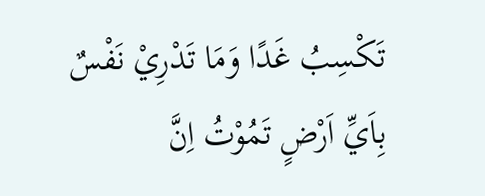تَكْسِبُ غَدًا وَمَا تَدْرِيْ نَفْسٌ بِاَيِّ اَرْضٍ تَمُوْتُ اِنَّ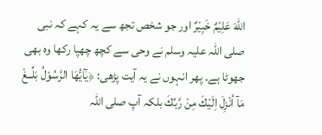اللّٰهَ عَلِيْمٌ خَبِيْرٌ اور جو شخص تجھ سے یہ کہے کہ نبی صلی اللہ علیہ وسلم نے وحی سے کچھ چھپا رکھا وہ بھی جھوٹا ہے۔ پھر انہوں نے یہ آیت پڑھی: ﴿يٰٓاَيُّهَا الرَّسُوْلُ بَلِّــغْ مَآ اُنْزِلَ اِلَيْكَ مِنْ رَّبِّكَ بلکہ آپ صلی اللہ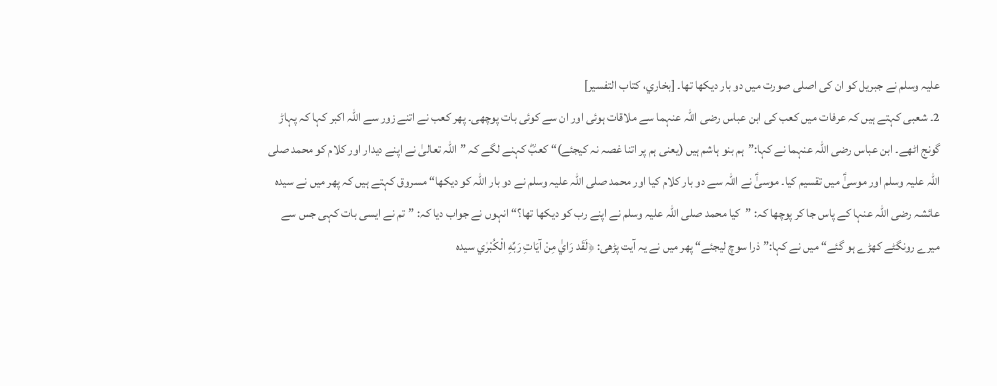علیہ وسلم نے جبریل کو ان کی اصلی صورت میں دو بار دیکھا تھا۔ [بخاري، كتاب التفسير]
2۔ شعبی کہتے ہیں کہ عرفات میں کعب کی ابن عباس رضی اللہ عنہما سے ملاقات ہوئی اور ان سے کوئی بات پوچھی۔ پھر کعب نے اتنے زور سے اللہ اکبر کہا کہ پہاڑ گونج اٹھے۔ ابن عباس رضی اللہ عنہما نے کہا:”ہم بنو ہاشم ہیں (یعنی ہم پر اتنا غصہ نہ کیجئے)“ کعبؓ کہنے لگے کہ ”اللہ تعالیٰ نے اپنے دیدار اور کلام کو محمد صلی اللہ علیہ وسلم اور موسیٰؑ میں تقسیم کیا۔ موسیٰؑ نے اللہ سے دو بار کلام کیا اور محمد صلی اللہ علیہ وسلم نے دو بار اللہ کو دیکھا“ مسروق کہتے ہیں کہ پھر میں نے سیدہ عائشہ رضی اللہ عنہا کے پاس جا کر پوچھا کہ: ”کیا محمد صلی اللہ علیہ وسلم نے اپنے رب کو دیکھا تھا؟“ انہوں نے جواب دیا کہ: ”تم نے ایسی بات کہی جس سے میرے رونگٹے کھڑے ہو گئے“ میں نے کہا:”ذرا سوچ لیجئے“ پھر میں نے یہ آیت پڑھی: ﴿لَقَد رَايٰ مِنْ آيَاتِ رَبِّهِ الْكُبْرٰي سیدہ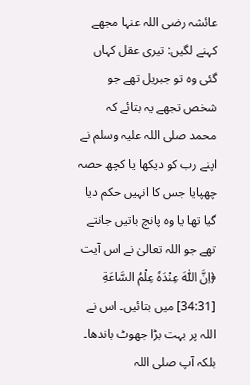عائشہ رضی اللہ عنہا مجھے کہنے لگیں: تیری عقل کہاں گئی وہ تو جبریل تھے جو شخص تجھے یہ بتائے کہ محمد صلی اللہ علیہ وسلم نے اپنے رب کو دیکھا یا کچھ حصہ چھپایا جس کا انہیں حکم دیا گیا تھا یا وہ پانچ باتیں جانتے تھے جو اللہ تعالیٰ نے اس آیت ﴿اِنَّ اللّٰهَ عِنْدَهٗ عِلْمُ السَّاعَةِ [34:31] میں بتائیں۔ اس نے اللہ پر بہت بڑا جھوٹ باندھا۔ بلکہ آپ صلی اللہ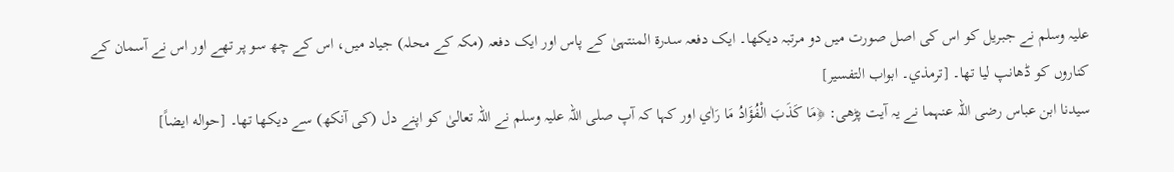علیہ وسلم نے جبریل کو اس کی اصل صورت میں دو مرتبہ دیکھا۔ ایک دفعہ سدرۃ المنتہیٰ کے پاس اور ایک دفعہ (مکہ کے محلہ) جیاد میں، اس کے چھ سو پر تھے اور اس نے آسمان کے کناروں کو ڈھانپ لیا تھا۔ [ترمذي۔ ابواب التفسير]
سیدنا ابن عباس رضی اللہ عنہما نے یہ آیت پڑھی: ﴿مَا كَذَبَ الْفُؤَادُ مَا رَاٰي اور کہا کہ آپ صلی اللہ علیہ وسلم نے اللہ تعالیٰ کو اپنے دل (کی آنکھ) سے دیکھا تھا۔ [حواله ايضاً]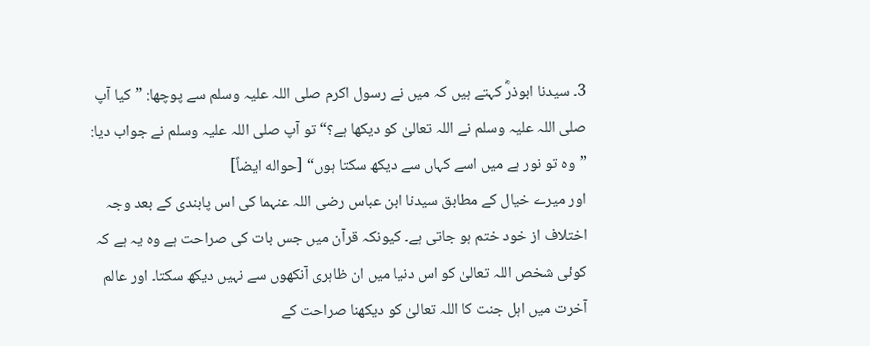3۔ سیدنا ابوذرؓ کہتے ہیں کہ میں نے رسول اکرم صلی اللہ علیہ وسلم سے پوچھا: ”کیا آپ صلی اللہ علیہ وسلم نے اللہ تعالیٰ کو دیکھا ہے؟“ تو آپ صلی اللہ علیہ وسلم نے جواب دیا: ”وہ تو نور ہے میں اسے کہاں سے دیکھ سکتا ہوں“ [حواله ايضاً]
اور میرے خیال کے مطابق سیدنا ابن عباس رضی اللہ عنہما کی اس پابندی کے بعد وجہ اختلاف از خود ختم ہو جاتی ہے۔ کیونکہ قرآن میں جس بات کی صراحت ہے وہ یہ ہے کہ کوئی شخص اللہ تعالیٰ کو اس دنیا میں ان ظاہری آنکھوں سے نہیں دیکھ سکتا۔ اور عالم آخرت میں اہل جنت کا اللہ تعالیٰ کو دیکھنا صراحت کے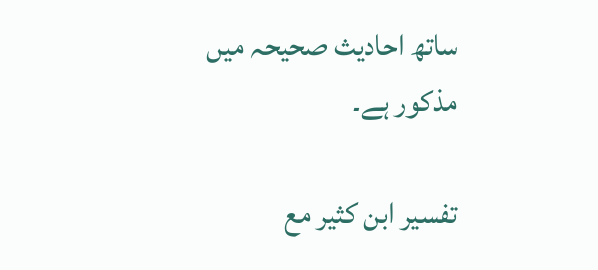ساتھ احادیث صحیحہ میں مذکور ہے۔

تفسیر ابن کثیر مع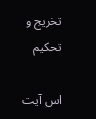تخریج و تحکیم

اس آیت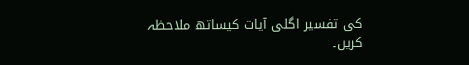کی تفسیر اگلی آیات کیساتھ ملاحظہ کریں۔